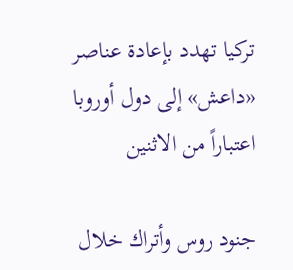تركيا تهدد بإعادة عناصر «داعش» إلى دول أوروبا اعتباراً من الاثنين

جنود روس وأتراك خلال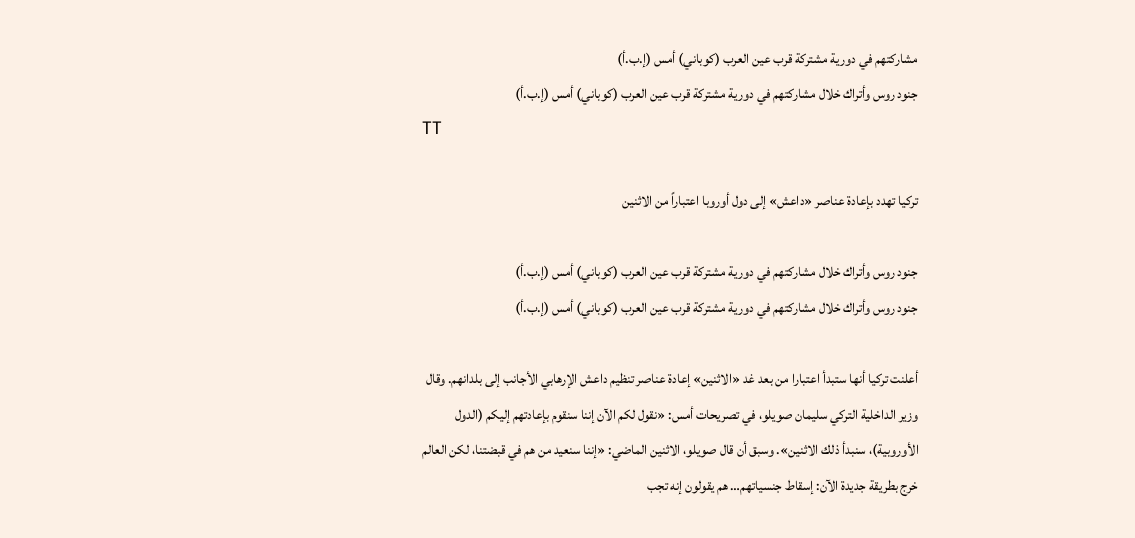مشاركتهم في دورية مشتركة قرب عين العرب (كوباني) أمس (إ.ب.أ)
جنود روس وأتراك خلال مشاركتهم في دورية مشتركة قرب عين العرب (كوباني) أمس (إ.ب.أ)
TT

تركيا تهدد بإعادة عناصر «داعش» إلى دول أوروبا اعتباراً من الاثنين

جنود روس وأتراك خلال مشاركتهم في دورية مشتركة قرب عين العرب (كوباني) أمس (إ.ب.أ)
جنود روس وأتراك خلال مشاركتهم في دورية مشتركة قرب عين العرب (كوباني) أمس (إ.ب.أ)

أعلنت تركيا أنها ستبدأ اعتبارا من بعد غد «الاثنين» إعادة عناصر تنظيم داعش الإرهابي الأجانب إلى بلدانهم. وقال وزير الداخلية التركي سليمان صويلو، في تصريحات أمس: «نقول لكم الآن إننا سنقوم بإعادتهم إليكم (الدول الأوروبية)، سنبدأ ذلك الاثنين». وسبق أن قال صويلو، الاثنين الماضي: «إننا سنعيد من هم في قبضتنا، لكن العالم خرج بطريقة جديدة الآن: إسقاط جنسياتهم… هم يقولون إنه تجب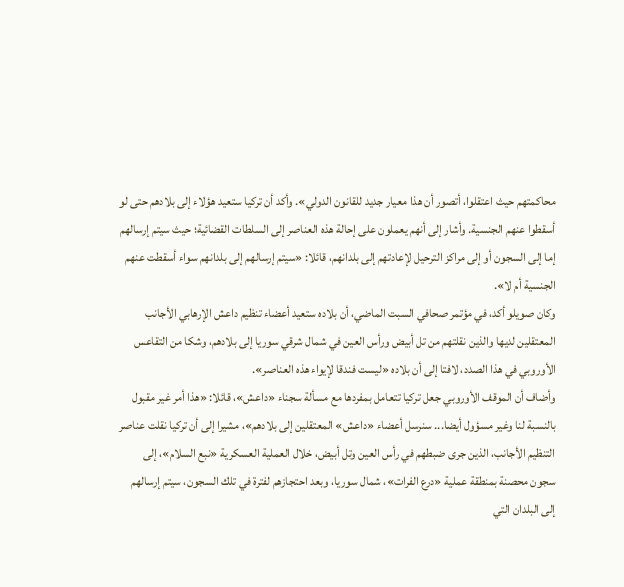محاكمتهم حيث اعتقلوا، أتصور أن هذا معيار جديد للقانون الدولي». وأكد أن تركيا ستعيد هؤلاء إلى بلادهم حتى لو أسقطوا عنهم الجنسية. وأشار إلى أنهم يعملون على إحالة هذه العناصر إلى السلطات القضائية؛ حيث سيتم إرسالهم إما إلى السجون أو إلى مراكز الترحيل لإعادتهم إلى بلدانهم، قائلا: «سيتم إرسالهم إلى بلدانهم سواء أسقطت عنهم الجنسية أم لا».
وكان صويلو أكد، في مؤتمر صحافي السبت الماضي، أن بلاده ستعيد أعضاء تنظيم داعش الإرهابي الأجانب المعتقلين لديها والذين نقلتهم من تل أبيض ورأس العين في شمال شرقي سوريا إلى بلادهم، وشكا من التقاعس الأوروبي في هذا الصدد، لافتا إلى أن بلاده «ليست فندقا لإيواء هذه العناصر».
وأضاف أن الموقف الأوروبي جعل تركيا تتعامل بمفردها مع مسألة سجناء «داعش»، قائلا: «هذا أمر غير مقبول بالنسبة لنا وغير مسؤول أيضا... سنرسل أعضاء «داعش» المعتقلين إلى بلادهم»، مشيرا إلى أن تركيا نقلت عناصر التنظيم الأجانب، الذين جرى ضبطهم في رأس العين وتل أبيض، خلال العملية العسكرية «نبع السلام»، إلى سجون محصنة بمنطقة عملية «درع الفرات»، شمال سوريا، وبعد احتجازهم لفترة في تلك السجون، سيتم إرسالهم إلى البلدان التي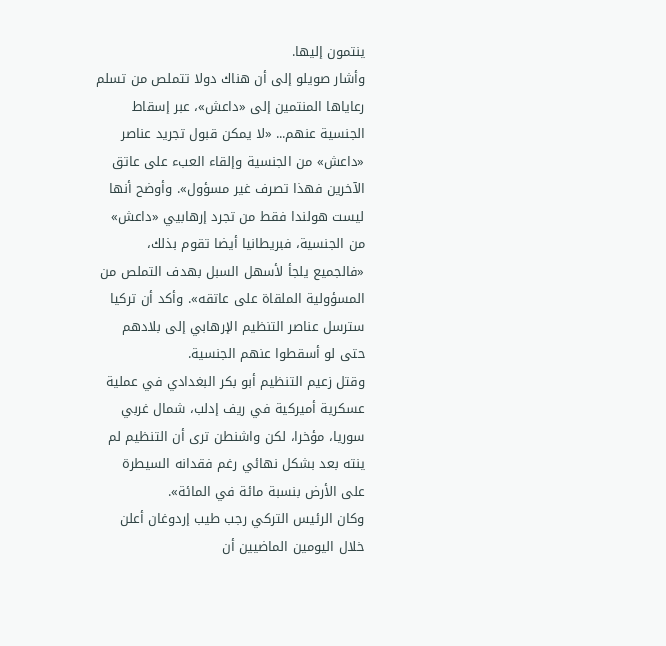ينتمون إليها.
وأشار صويلو إلى أن هناك دولا تتملص من تسلم رعاياها المنتمين إلى «داعش»، عبر إسقاط الجنسية عنهم... «لا يمكن قبول تجريد عناصر «داعش» من الجنسية وإلقاء العبء على عاتق الآخرين فهذا تصرف غير مسؤول». وأوضح أنها ليست هولندا فقط من تجرد إرهابيي «داعش» من الجنسية، فبريطانيا أيضا تقوم بذلك، «فالجميع يلجأ لأسهل السبل بهدف التملص من المسؤولية الملقاة على عاتقه». وأكد أن تركيا سترسل عناصر التنظيم الإرهابي إلى بلادهم حتى لو أسقطوا عنهم الجنسية.
وقتل زعيم التنظيم أبو بكر البغدادي في عملية عسكرية أميركية في ريف إدلب، شمال غربي سوريا، مؤخرا، لكن واشنطن ترى أن التنظيم لم ينته بعد بشكل نهائي رغم فقدانه السيطرة على الأرض بنسبة مائة في المائة».
وكان الرئيس التركي رجب طيب إردوغان أعلن خلال اليومين الماضيين أن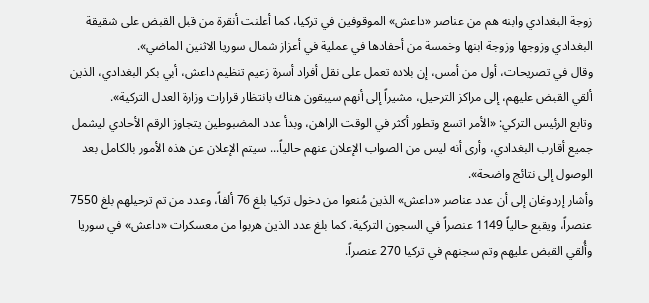زوجة البغدادي وابنه هم من عناصر «داعش» الموقوفين في تركيا، كما أعلنت أنقرة من قبل القبض على شقيقة البغدادي وزوجها وزوجة ابنها وخمسة من أحفادها في عملية في أعزاز شمال سوريا الاثنين الماضي».
وقال في تصريحات، أول من أمس، إن بلاده تعمل على نقل أفراد أسرة زعيم تنظيم داعش، أبي بكر البغدادي، الذين ألقي القبض عليهم، إلى مراكز الترحيل، مشيراً إلى أنهم سيبقون هناك بانتظار قرارات وزارة العدل التركية».
وتابع الرئيس التركي: «الأمر اتسع وتطور أكثر في الوقت الراهن، وبدأ عدد المضبوطين يتجاوز الرقم الأحادي ليشمل جميع أقارب البغدادي، وأرى أنه ليس من الصواب الإعلان عنهم حالياً... سيتم الإعلان عن هذه الأمور بالكامل بعد الوصول إلى نتائج واضحة».
وأشار إردوغان إلى أن عدد عناصر «داعش» الذين مُنعوا من دخول تركيا بلغ 76 ألفاً، وعدد من تم ترحيلهم بلغ 7550 عنصراً، ويقبع حالياً 1149 عنصراً في السجون التركية. كما بلغ عدد الذين هربوا من معسكرات «داعش» في سوريا وأُلقي القبض عليهم وتم سجنهم في تركيا 270 عنصراً.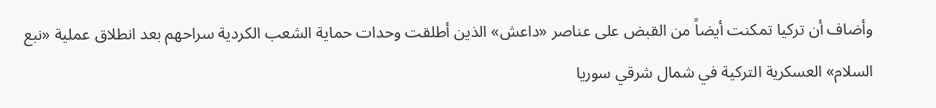وأضاف أن تركيا تمكنت أيضاً من القبض على عناصر «داعش» الذين أطلقت وحدات حماية الشعب الكردية سراحهم بعد انطلاق عملية «نبع السلام» العسكرية التركية في شمال شرقي سوريا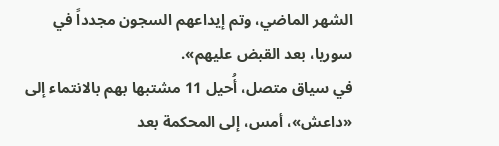الشهر الماضي، وتم إيداعهم السجون مجدداً في سوريا، بعد القبض عليهم».
في سياق متصل، أُحيل 11 مشتبها بهم بالانتماء إلى «داعش»، أمس، إلى المحكمة بعد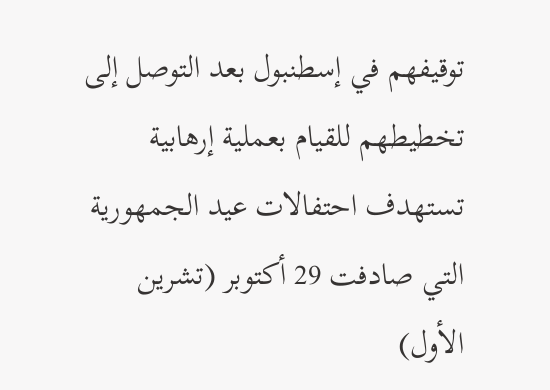توقيفهم في إسطنبول بعد التوصل إلى تخطيطهم للقيام بعملية إرهابية تستهدف احتفالات عيد الجمهورية التي صادفت 29 أكتوبر (تشرين الأول)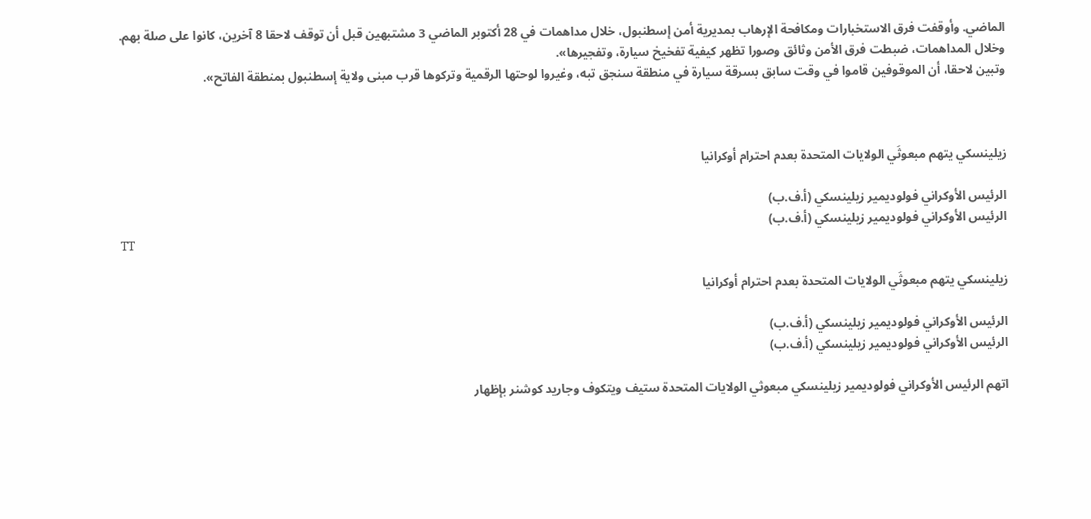الماضي. وأوقفت فرق الاستخبارات ومكافحة الإرهاب بمديرية أمن إسطنبول، خلال مداهمات في 28 أكتوبر الماضي 3 مشتبهين قبل أن توقف لاحقا 8 آخرين، كانوا على صلة بهم.
وخلال المداهمات، ضبطت فرق الأمن وثائق وصورا تظهر كيفية تفخيخ سيارة، وتفجيرها».
وتبين لاحقا، أن الموقوفين قاموا في وقت سابق بسرقة سيارة في منطقة سنجق تبه، وغيروا لوحتها الرقمية وتركوها قرب مبنى ولاية إسطنبول بمنطقة الفاتح».



زيلينسكي يتهم مبعوثَي الولايات المتحدة بعدم احترام أوكرانيا

الرئيس الأوكراني فولوديمير زيلينسكي (أ.ف.ب)
الرئيس الأوكراني فولوديمير زيلينسكي (أ.ف.ب)
TT

زيلينسكي يتهم مبعوثَي الولايات المتحدة بعدم احترام أوكرانيا

الرئيس الأوكراني فولوديمير زيلينسكي (أ.ف.ب)
الرئيس الأوكراني فولوديمير زيلينسكي (أ.ف.ب)

اتهم الرئيس الأوكراني فولوديمير زيلينسكي مبعوثي الولايات المتحدة ستيف ويتكوف وجاريد كوشنر بإظهار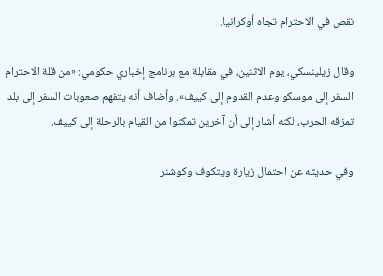نقص في الاحترام تجاه أوكرانيا.

وقال زيلينسكي، يوم الاثنين، في مقابلة مع برنامج إخباري حكومي: «من قلة الاحترام السفر إلى موسكو وعدم القدوم إلى كييف». وأضاف أنه يتفهم صعوبات السفر إلى بلد تمزقه الحرب، لكنه أشار إلى أن آخرين تمكنوا من القيام بالرحلة إلى كييف.

وفي حديثه عن احتمال زيارة ويتكوف وكوشنر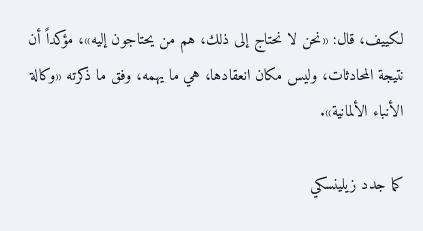لكييف، قال: «نحن لا نحتاج إلى ذلك، هم من يحتاجون إليه»، مؤكداً أن نتيجة المحادثات، وليس مكان انعقادها، هي ما يهمه، وفق ما ذكرته «وكالة الأنباء الألمانية».

كما جدد زيلينسكي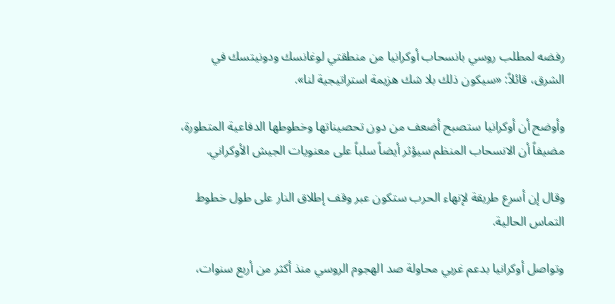رفضه لمطلب روسي بانسحاب أوكرانيا من منطقتي لوغانسك ودونيتسك في الشرق، قائلاً: «سيكون ذلك بلا شك هزيمة استراتيجية لنا».

وأوضح أن أوكرانيا ستصبح أضعف من دون تحصيناتها وخطوطها الدفاعية المتطورة، مضيفاً أن الانسحاب المنظم سيؤثر أيضاً سلباً على معنويات الجيش الأوكراني.

وقال إن أسرع طريقة لإنهاء الحرب ستكون عبر وقف إطلاق النار على طول خطوط التماس الحالية.

وتواصل أوكرانيا بدعم غربي محاولة صد الهجوم الروسي منذ أكثر من أربع سنوات،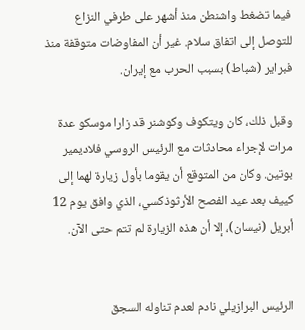فيما تضغط واشنطن منذ أشهر على طرفي النزاع للتوصل إلى اتفاق سلام. غير أن المفاوضات متوقفة منذ فبراير (شباط) بسبب الحرب مع إيران.

وقبل ذلك، كان ويتكوف وكوشنر قد زارا موسكو عدة مرات لإجراء محادثات مع الرئيس الروسي فلاديمير بوتين. وكان من المتوقع أن يقوما بأول زيارة لهما إلى كييف بعد عيد الفصح الأرثوذكسي، الذي وافق يوم 12 أبريل (نيسان)، إلا أن هذه الزيارة لم تتم حتى الآن.


الرئيس البرازيلي نادم لعدم تناوله السجق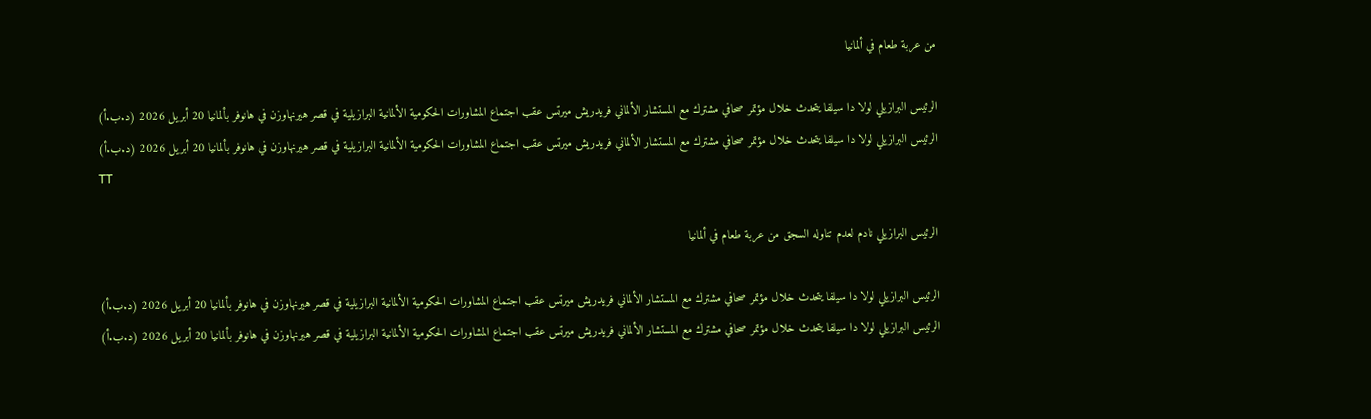من عربة طعام في ألمانيا

الرئيس البرازيلي لولا دا سيلفا يتحدث خلال مؤتمر صحافي مشترك مع المستشار الألماني فريدريش ميرتس عقب اجتماع المشاورات الحكومية الألمانية البرازيلية في قصر هيرنهاوزن في هانوفر بألمانيا 20 أبريل 2026 (د.ب.أ)
الرئيس البرازيلي لولا دا سيلفا يتحدث خلال مؤتمر صحافي مشترك مع المستشار الألماني فريدريش ميرتس عقب اجتماع المشاورات الحكومية الألمانية البرازيلية في قصر هيرنهاوزن في هانوفر بألمانيا 20 أبريل 2026 (د.ب.أ)
TT

الرئيس البرازيلي نادم لعدم تناوله السجق من عربة طعام في ألمانيا

الرئيس البرازيلي لولا دا سيلفا يتحدث خلال مؤتمر صحافي مشترك مع المستشار الألماني فريدريش ميرتس عقب اجتماع المشاورات الحكومية الألمانية البرازيلية في قصر هيرنهاوزن في هانوفر بألمانيا 20 أبريل 2026 (د.ب.أ)
الرئيس البرازيلي لولا دا سيلفا يتحدث خلال مؤتمر صحافي مشترك مع المستشار الألماني فريدريش ميرتس عقب اجتماع المشاورات الحكومية الألمانية البرازيلية في قصر هيرنهاوزن في هانوفر بألمانيا 20 أبريل 2026 (د.ب.أ)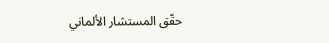حقّق المستشار الألماني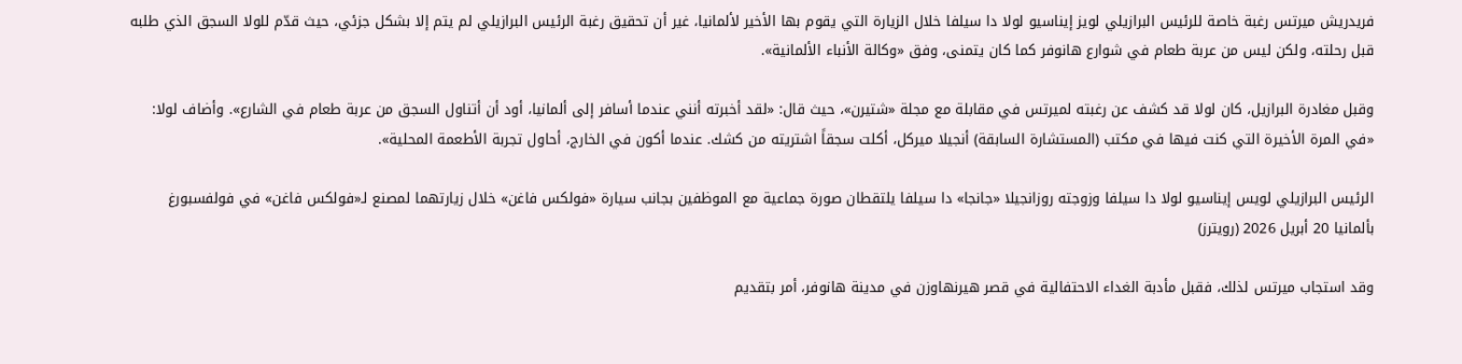فريدريش ميرتس رغبة خاصة للرئيس البرازيلي لويز إيناسيو لولا دا سيلفا خلال الزيارة التي يقوم بها الأخير لألمانيا، غير أن تحقيق رغبة الرئيس البرازيلي لم يتم إلا بشكل جزئي، حيث قدّم للولا السجق الذي طلبه قبل رحلته، ولكن ليس من عربة طعام في شوارع هانوفر كما كان يتمنى، وفق «وكالة الأنباء الألمانية».

وقبل مغادرة البرازيل، كان لولا قد كشف عن رغبته لميرتس في مقابلة مع مجلة «شتيرن»، حيث قال: «لقد أخبرته أنني عندما أسافر إلى ألمانيا، أود أن أتناول السجق من عربة طعام في الشارع». وأضاف لولا: «في المرة الأخيرة التي كنت فيها في مكتب (المستشارة السابقة) أنجيلا ميركل، أكلت سجقاً اشتريته من كشك. عندما أكون في الخارج، أحاول تجربة الأطعمة المحلية».

الرئيس البرازيلي لويس إيناسيو لولا دا سيلفا وزوجته روزانجيلا «جانجا» دا سيلفا يلتقطان صورة جماعية مع الموظفين بجانب سيارة «فولكس فاغن» خلال زيارتهما لمصنع لـ«فولكس فاغن» في فولفسبورغ بألمانيا 20 أبريل 2026 (رويترز)

وقد استجاب ميرتس لذلك، فقبل مأدبة الغداء الاحتفالية في قصر هيرنهاوزن في مدينة هانوفر، أمر بتقديم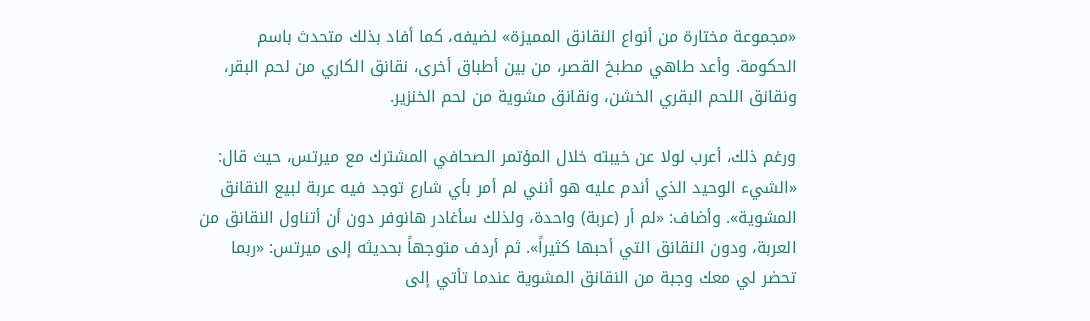«مجموعة مختارة من أنواع النقانق المميزة» لضيفه، كما أفاد بذلك متحدث باسم الحكومة. وأعد طاهي مطبخ القصر، من بين أطباق أخرى، نقانق الكاري من لحم البقر، ونقانق اللحم البقري الخشن، ونقانق مشوية من لحم الخنزير.

ورغم ذلك، أعرب لولا عن خيبته خلال المؤتمر الصحافي المشترك مع ميرتس، حيث قال: «الشيء الوحيد الذي أندم عليه هو أنني لم أمر بأي شارع توجد فيه عربة لبيع النقانق المشوية». وأضاف: «لم أر (عربة) واحدة، ولذلك سأغادر هانوفر دون أن أتناول النقانق من العربة، ودون النقانق التي أحبها كثيراً». ثم أردف متوجهاً بحديثه إلى ميرتس: «ربما تحضر لي معك وجبة من النقانق المشوية عندما تأتي إلى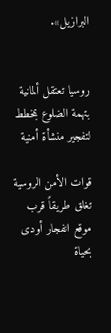البرازيل».


روسيا تعتقل ألمانية بتهمة الضلوع بمخطط لتفجير منشأة أمنية

قوات الأمن الروسية تغلق طريقاً قرب موقع انفجار أودى بحياة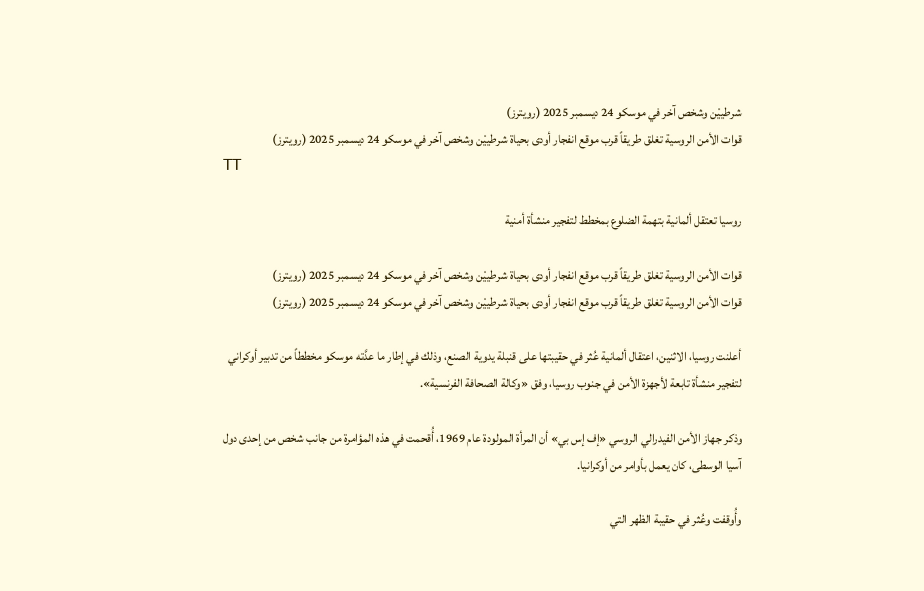شرطييْن وشخص آخر في موسكو 24 ديسمبر 2025 (رويترز)
قوات الأمن الروسية تغلق طريقاً قرب موقع انفجار أودى بحياة شرطييْن وشخص آخر في موسكو 24 ديسمبر 2025 (رويترز)
TT

روسيا تعتقل ألمانية بتهمة الضلوع بمخطط لتفجير منشأة أمنية

قوات الأمن الروسية تغلق طريقاً قرب موقع انفجار أودى بحياة شرطييْن وشخص آخر في موسكو 24 ديسمبر 2025 (رويترز)
قوات الأمن الروسية تغلق طريقاً قرب موقع انفجار أودى بحياة شرطييْن وشخص آخر في موسكو 24 ديسمبر 2025 (رويترز)

أعلنت روسيا، الاثنين، اعتقال ألمانية عُثر في حقيبتها على قنبلة يدوية الصنع، وذلك في إطار ما عدَّته موسكو مخططاً من تدبير أوكراني لتفجير منشأة تابعة لأجهزة الأمن في جنوب روسيا، وفق «وكالة الصحافة الفرنسية».

وذكر جهاز الأمن الفيدرالي الروسي «إف إس بي» أن المرأة المولودة عام 1969، أُقحمت في هذه المؤامرة من جانب شخص من إحدى دول آسيا الوسطى، كان يعمل بأوامر من أوكرانيا.

وأُوقفت وعُثر في حقيبة الظهر التي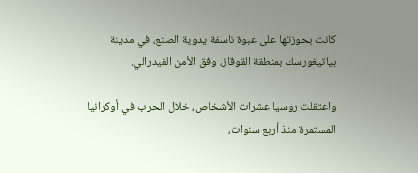كانت بحوزتها على عبوة ناسفة يدوية الصنع، في مدينة بياتيغورسك بمنطقة القوقاز، وفق الأمن الفيدرالي.

واعتقلت روسيا عشرات الأشخاص، خلال الحرب في أوكرانيا المستمرة منذ أربع سنوات،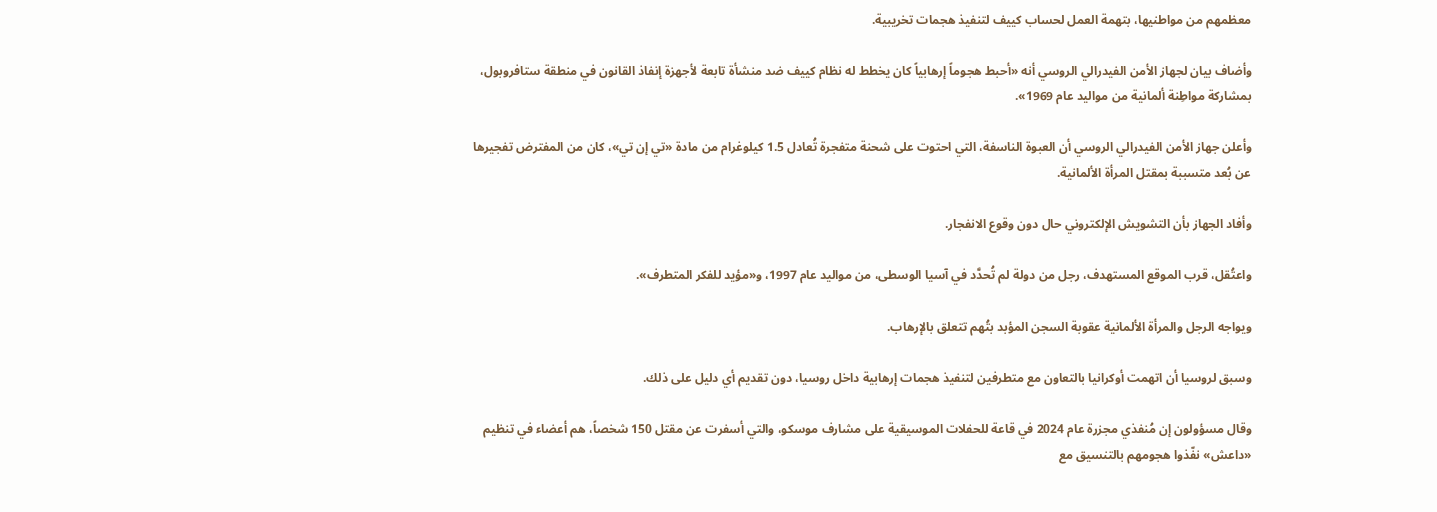معظمهم من مواطنيها، بتهمة العمل لحساب كييف لتنفيذ هجمات تخريبية.

وأضاف بيان لجهاز الأمن الفيدرالي الروسي أنه «أحبط هجوماً إرهابياً كان يخطط له نظام كييف ضد منشأة تابعة لأجهزة إنفاذ القانون في منطقة ستافروبول، بمشاركة مواطِنة ألمانية من مواليد عام 1969».

وأعلن جهاز الأمن الفيدرالي الروسي أن العبوة الناسفة، التي احتوت على شحنة متفجرة تُعادل 1.5 كيلوغرام من مادة «تي إن تي»، كان من المفترض تفجيرها عن بُعد متسببة بمقتل المرأة الألمانية.

وأفاد الجهاز بأن التشويش الإلكتروني حال دون وقوع الانفجار.

واعتُقل، قرب الموقع المستهدف، رجل من دولة لم تُحدَّد في آسيا الوسطى، من مواليد عام 1997، و«مؤيد للفكر المتطرف».

ويواجه الرجل والمرأة الألمانية عقوبة السجن المؤبد بتُهم تتعلق بالإرهاب.

وسبق لروسيا أن اتهمت أوكرانيا بالتعاون مع متطرفين لتنفيذ هجمات إرهابية داخل روسيا، دون تقديم أي دليل على ذلك.

وقال مسؤولون إن مُنفذي مجزرة عام 2024 في قاعة للحفلات الموسيقية على مشارف موسكو، والتي أسفرت عن مقتل 150 شخصاً، هم أعضاء في تنظيم «داعش» نفّذوا هجومهم بالتنسيق مع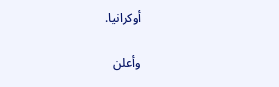أوكرانيا.

وأعلن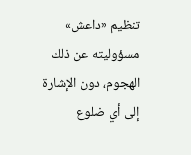تنظيم «داعش» مسؤوليته عن ذلك الهجوم، دون الإشارة إلى أي ضلوع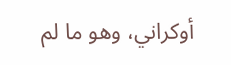أوكراني، وهو ما لم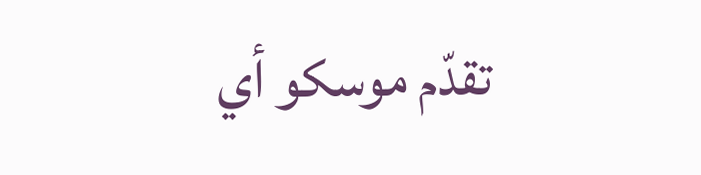تقدّم موسكو أي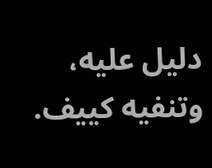دليل عليه، وتنفيه كييف.